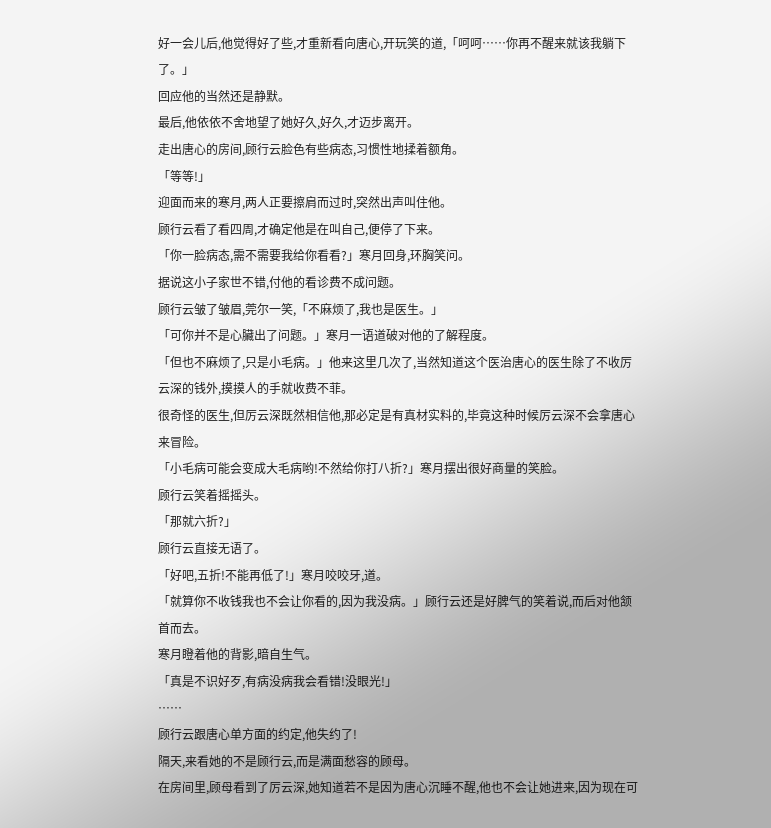好一会儿后,他觉得好了些,才重新看向唐心,开玩笑的道,「呵呵……你再不醒来就该我躺下了。」
回应他的当然还是静默。
最后,他依依不舍地望了她好久,好久,才迈步离开。
走出唐心的房间,顾行云脸色有些病态,习惯性地揉着额角。
「等等!」
迎面而来的寒月,两人正要擦肩而过时,突然出声叫住他。
顾行云看了看四周,才确定他是在叫自己,便停了下来。
「你一脸病态,需不需要我给你看看?」寒月回身,环胸笑问。
据说这小子家世不错,付他的看诊费不成问题。
顾行云皱了皱眉,莞尔一笑,「不麻烦了,我也是医生。」
「可你并不是心臟出了问题。」寒月一语道破对他的了解程度。
「但也不麻烦了,只是小毛病。」他来这里几次了,当然知道这个医治唐心的医生除了不收厉云深的钱外,摸摸人的手就收费不菲。
很奇怪的医生,但厉云深既然相信他,那必定是有真材实料的,毕竟这种时候厉云深不会拿唐心来冒险。
「小毛病可能会变成大毛病哟!不然给你打八折?」寒月摆出很好商量的笑脸。
顾行云笑着摇摇头。
「那就六折?」
顾行云直接无语了。
「好吧,五折!不能再低了!」寒月咬咬牙,道。
「就算你不收钱我也不会让你看的,因为我没病。」顾行云还是好脾气的笑着说,而后对他颔首而去。
寒月瞪着他的背影,暗自生气。
「真是不识好歹,有病没病我会看错!没眼光!」
……
顾行云跟唐心单方面的约定,他失约了!
隔天,来看她的不是顾行云,而是满面愁容的顾母。
在房间里,顾母看到了厉云深,她知道若不是因为唐心沉睡不醒,他也不会让她进来,因为现在可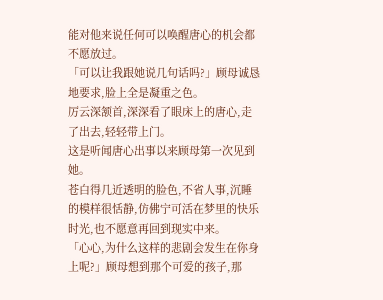能对他来说任何可以唤醒唐心的机会都不愿放过。
「可以让我跟她说几句话吗?」顾母诚恳地要求,脸上全是凝重之色。
厉云深颔首,深深看了眼床上的唐心,走了出去,轻轻带上门。
这是听闻唐心出事以来顾母第一次见到她。
苍白得几近透明的脸色,不省人事,沉睡的模样很恬静,仿佛宁可活在梦里的快乐时光,也不愿意再回到现实中来。
「心心,为什么这样的悲剧会发生在你身上呢?」顾母想到那个可爱的孩子,那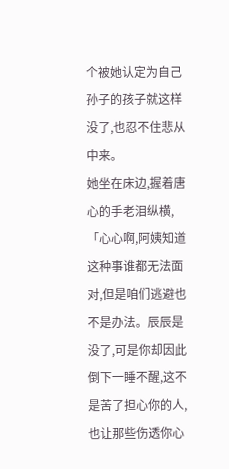个被她认定为自己孙子的孩子就这样没了,也忍不住悲从中来。
她坐在床边,握着唐心的手老泪纵横,「心心啊,阿姨知道这种事谁都无法面对,但是咱们逃避也不是办法。辰辰是没了,可是你却因此倒下一睡不醒,这不是苦了担心你的人,也让那些伤透你心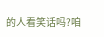的人看笑话吗?咱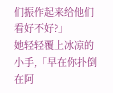们振作起来给他们看好不好?」
她轻轻覆上冰凉的小手,「早在你扑倒在阿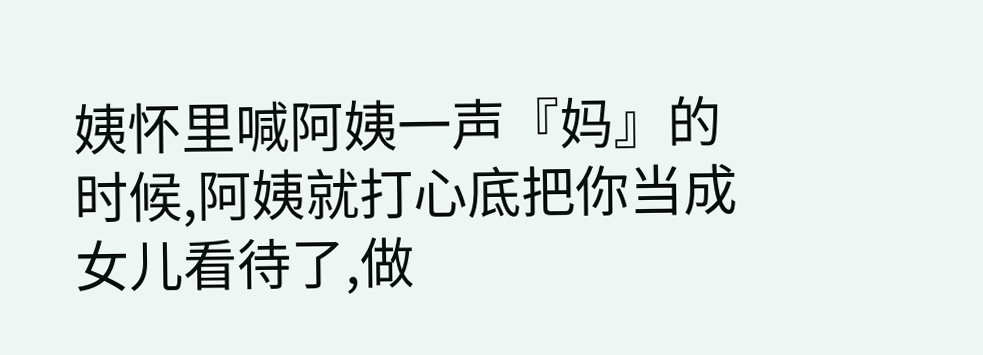姨怀里喊阿姨一声『妈』的时候,阿姨就打心底把你当成女儿看待了,做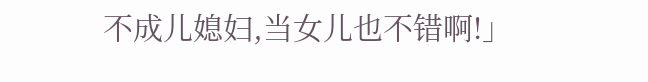不成儿媳妇,当女儿也不错啊!」